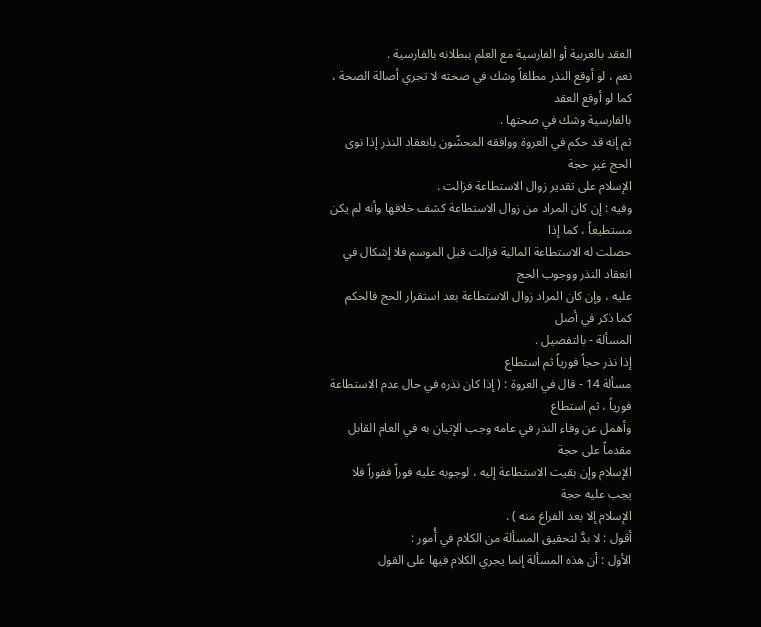العقد بالعربية أو الفارسية مع العلم ببطلانه بالفارسية .
نعم ، لو أوقع النذر مطلقاً وشك في صحته لا تجري أصالة الصحة ، كما لو أوقع العقد
بالفارسية وشك في صحتها .
ثم إنه قد حكم في العروة ووافقه المحشّون بانعقاد النذر إذا نوى الحج غير حجة
الإسلام على تقدير زوال الاستطاعة فزالت .
وفيه : إن كان المراد من زوال الاستطاعة كشف خلافها وأنه لم يكن مستطيعاً ، كما إذا
حصلت له الاستطاعة المالية فزالت قبل الموسم فلا إشكال في انعقاد النذر ووجوب الحج
عليه ، وإن كان المراد زوال الاستطاعة بعد استقرار الحج فالحكم كما ذكر في أصل
المسألة - بالتفصيل .
إذا نذر حجاً فورياً ثم استطاع
مسألة 14 - قال في العروة : ( إذا كان نذره في حال عدم الاستطاعة فورياً ، ثم استطاع
وأهمل عن وفاء النذر في عامه وجب الإتيان به في العام القابل مقدماً على حجة
الإسلام وإن بقيت الاستطاعة إليه ، لوجوبه عليه فوراً ففوراً فلا يجب عليه حجة
الإسلام إلا بعد الفراغ منه ) .
أقول : لا بدَّ لتحقيق المسألة من الكلام في أُمور :
الأول : أن هذه المسألة إنما يجري الكلام فيها على القول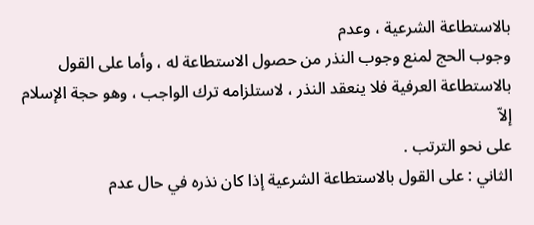بالاستطاعة الشرعية ، وعدم
وجوب الحج لمنع وجوب النذر من حصول الاستطاعة له ، وأما على القول بالاستطاعة العرفية فلا ينعقد النذر ، لاستلزامه ترك الواجب ، وهو حجة الإسلام إلاّ
على نحو الترتب .
الثاني : على القول بالاستطاعة الشرعية إذا كان نذره في حال عدم